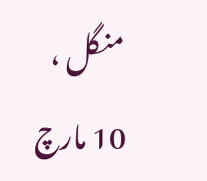منگل ، 10 مارچ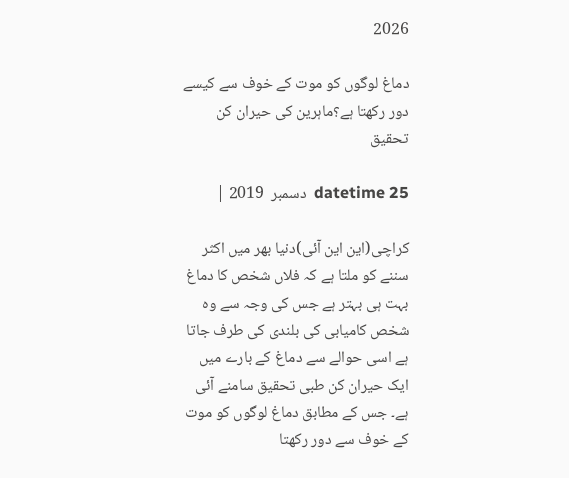2026

دماغ لوگوں کو موت کے خوف سے کیسے دور رکھتا ہے؟ماہرین کی حیران کن تحقیق

datetime 25  دسمبر  2019 |

کراچی(این این آئی)دنیا بھر میں اکثر سننے کو ملتا ہے کہ فلاں شخص کا دماغ بہت ہی بہتر ہے جس کی وجہ سے وہ شخص کامیابی کی بلندی کی طرف جاتا ہے اسی حوالے سے دماغ کے بارے میں ایک حیران کن طبی تحقیق سامنے آئی ہے۔ جس کے مطابق دماغ لوگوں کو موت کے خوف سے دور رکھتا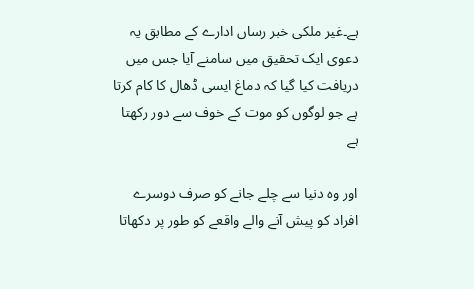ہے۔غیر ملکی خبر رساں ادارے کے مطابق یہ دعوی ایک تحقیق میں سامنے آیا جس میں دریافت کیا گیا کہ دماغ ایسی ڈھال کا کام کرتا ہے جو لوگوں کو موت کے خوف سے دور رکھتا ہے

اور وہ دنیا سے چلے جانے کو صرف دوسرے افراد کو پیش آنے والے واقعے کو طور پر دکھاتا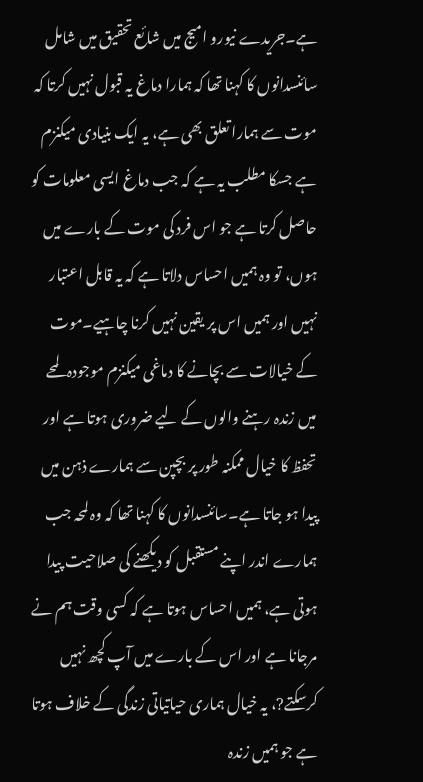ہے۔جریدے نیورو امیج میں شائع تحقیق میں شامل سائنسدانوں کا کہنا تھا کہ ہمارا دماغ یہ قبول نہیں کرتا کہ موت سے ہمارا تعلق بھی ہے، یہ ایک بنیادی میکنزم ہے جسکا مطلب یہ ہے کہ جب دماغ ایسی معلومات کو حاصل کرتا ہے جو اس فرد کی موت کے بارے میں ہوں، تو وہ ہمیں احساس دلاتا ہے کہ یہ قابل اعتبار نہیں اور ہمیں اس پر یقین نہیں کرنا چاہیے۔موت کے خیالات سے بچانے کا دماغی میکنزم موجودہ لمحے میں زندہ رہنے والوں کے لیے ضروری ہوتا ہے اور تحفظ کا خیال ممکنہ طور پر بچپن سے ہمارے ذہن میں پیدا ہو جاتا ہے۔سائنسدانوں کا کہنا تھا کہ وہ لمحہ جب ہمارے اندر اپنے مستقبل کو دیکھنے کی صلاحیت پیدا ہوتی ہے، ہمیں احساس ہوتا ہے کہ کسی وقت ہم نے مرجانا ہے اور اس کے بارے میں آپ کچھ نہیں کرسکتے?، یہ خیال ہماری حیاتیاتی زندگی کے خلاف ہوتا ہے جو ہمیں زندہ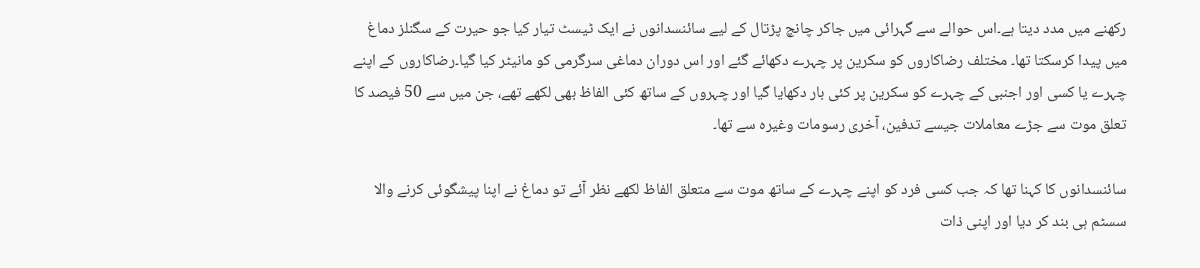رکھنے میں مدد دیتا ہے۔اس حوالے سے گہرائی میں جاکر چانچ پڑتال کے لیے سائنسدانوں نے ایک ٹیسٹ تیار کیا جو حیرت کے سگنلز دماغ میں پیدا کرسکتا تھا۔ مختلف رضاکاروں کو سکرین پر چہرے دکھائے گئے اور اس دوران دماغی سرگرمی کو مانیٹر کیا گیا۔رضاکاروں کے اپنے چہرے یا کسی اور اجنبی کے چہرے کو سکرین پر کئی بار دکھایا گیا اور چہروں کے ساتھ کئی الفاظ بھی لکھے تھے، جن میں سے 50 فیصد کا تعلق موت سے جڑے معاملات جیسے تدفین، آخری رسومات وغیرہ سے تھا۔

سائنسدانوں کا کہنا تھا کہ جب کسی فرد کو اپنے چہرے کے ساتھ موت سے متعلق الفاظ لکھے نظر آئے تو دماغ نے اپنا پیشگوئی کرنے والا سسٹم ہی بند کر دیا اور اپنی ذات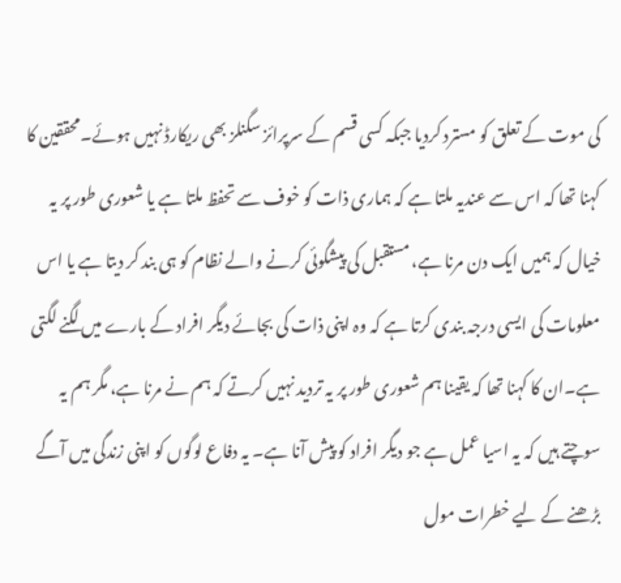کی موت کے تعلق کو مسترد کردیا جبکہ کسی قسم کے سرپرائز سگنلز بھی ریکارڈ نہیں ہوئے۔محققین کا کہنا تھا کہ اس سے عندیہ ملتا ہے کہ ہماری ذات کو خوف سے تحفظ ملتا ہے یا شعوری طور پر یہ خیال کہ ہمیں ایک دن مرنا ہے، مستقبل کی پیشگوئی کرنے والے نظام کو ہی بند کر دیتا ہے یا اس معلومات کی ایسی درجہ بندی کرتا ہے کہ وہ اپنی ذات کی بجائے دیگر افراد کے بارے میں لگنے لگتی ہے۔ان کا کہنا تھا کہ یقینا ہم شعوری طور پر یہ تردید نہیں کرتے کہ ہم نے مرنا ہے، مگر ہم یہ سوچتے ہیں کہ یہ اسیا عمل ہے جو دیگر افراد کو پیش آنا ہے۔ یہ دفاع لوگوں کو اپنی زندگی میں آگے بڑھنے کے لیے خطرات مول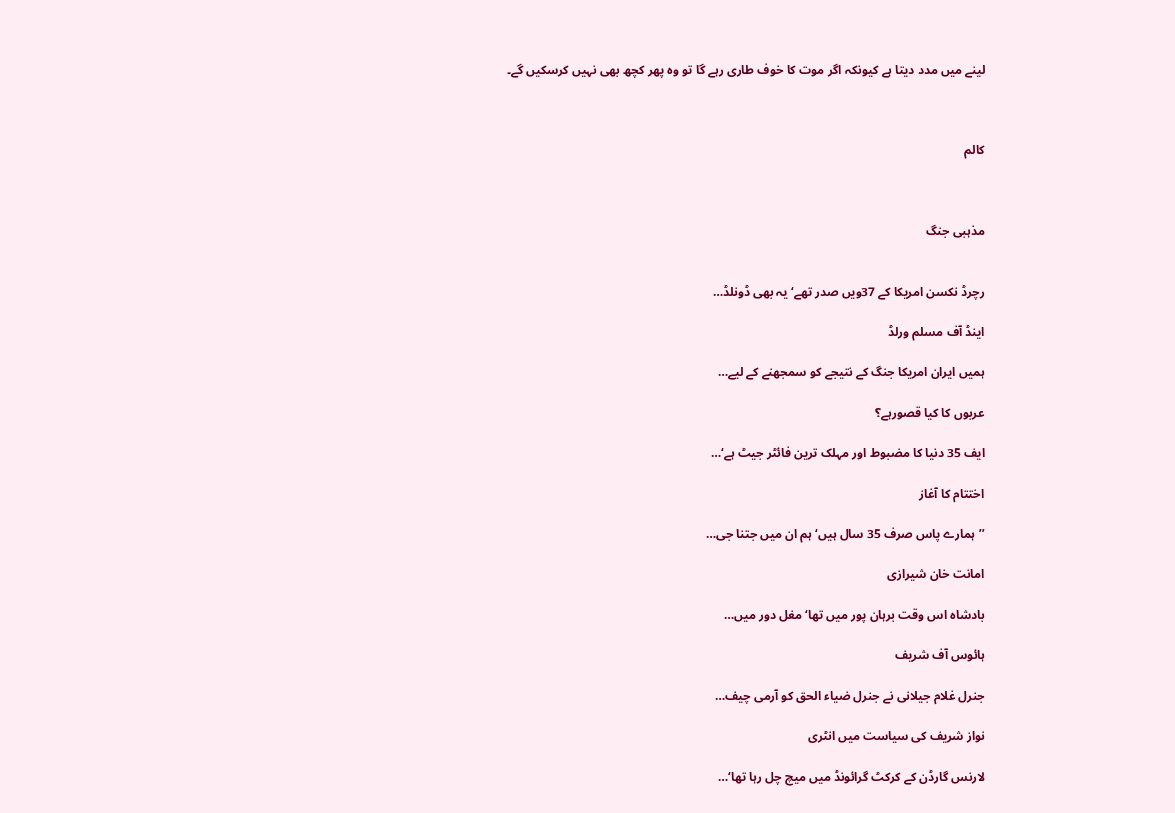لینے میں مدد دیتا ہے کیونکہ اگر موت کا خوف طاری رہے گا تو وہ پھر کچھ بھی نہیں کرسکیں گے۔



کالم



مذہبی جنگ


رچرڈ نکسن امریکا کے 37ویں صدر تھے‘ یہ بھی ڈونلڈ…

اینڈ آف مسلم ورلڈ

ہمیں ایران امریکا جنگ کے نتیجے کو سمجھنے کے لیے…

عربوں کا کیا قصورہے؟

ایف 35 دنیا کا مضبوط اور مہلک ترین فائٹر جیٹ ہے‘…

اختتام کا آغاز

’’ہمارے پاس صرف 35 سال ہیں‘ ہم ان میں جتنا جی…

امانت خان شیرازی

بادشاہ اس وقت برہان پور میں تھا‘ مغل دور میں…

ہائوس آف شریف

جنرل غلام جیلانی نے جنرل ضیاء الحق کو آرمی چیف…

نواز شریف کی سیاست میں انٹری

لارنس گارڈن کے کرکٹ گرائونڈ میں میچ چل رہا تھا‘…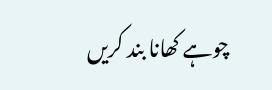چوہے کھانا بند کریں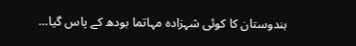ہندوستان کا کوئی شہزادہ مہاتما بودھ کے پاس گیا…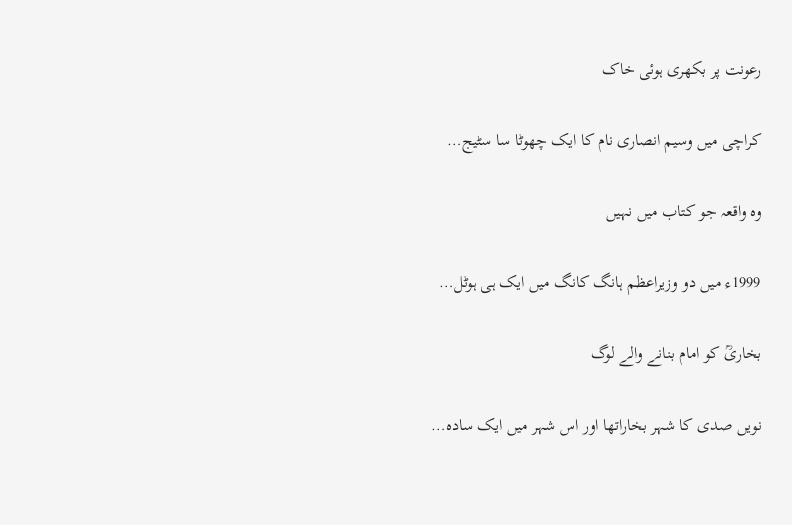رعونت پر بکھری ہوئی خاک

کراچی میں وسیم انصاری نام کا ایک چھوٹا سا سٹیج…

وہ واقعہ جو کتاب میں نہیں

1999ء میں دو وزیراعظم ہانگ کانگ میں ایک ہی ہوٹل…

بخاریؒ کو امام بنانے والے لوگ

نویں صدی کا شہر بخاراتھا اور اس شہر میں ایک سادہ…